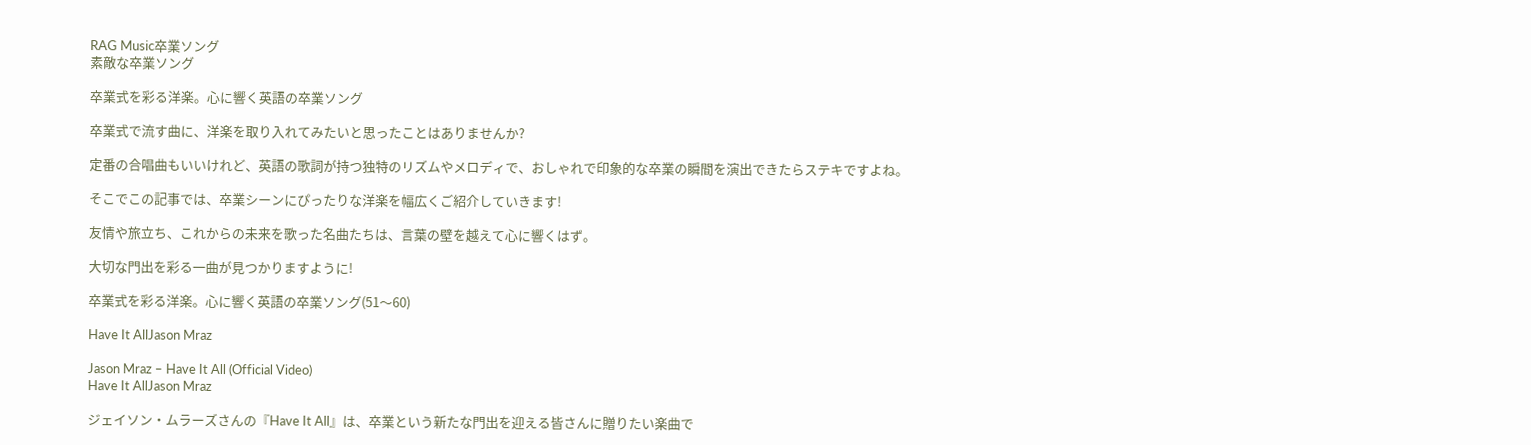RAG Music卒業ソング
素敵な卒業ソング

卒業式を彩る洋楽。心に響く英語の卒業ソング

卒業式で流す曲に、洋楽を取り入れてみたいと思ったことはありませんか?

定番の合唱曲もいいけれど、英語の歌詞が持つ独特のリズムやメロディで、おしゃれで印象的な卒業の瞬間を演出できたらステキですよね。

そこでこの記事では、卒業シーンにぴったりな洋楽を幅広くご紹介していきます!

友情や旅立ち、これからの未来を歌った名曲たちは、言葉の壁を越えて心に響くはず。

大切な門出を彩る一曲が見つかりますように!

卒業式を彩る洋楽。心に響く英語の卒業ソング(51〜60)

Have It AllJason Mraz

Jason Mraz – Have It All (Official Video)
Have It AllJason Mraz

ジェイソン・ムラーズさんの『Have It All』は、卒業という新たな門出を迎える皆さんに贈りたい楽曲で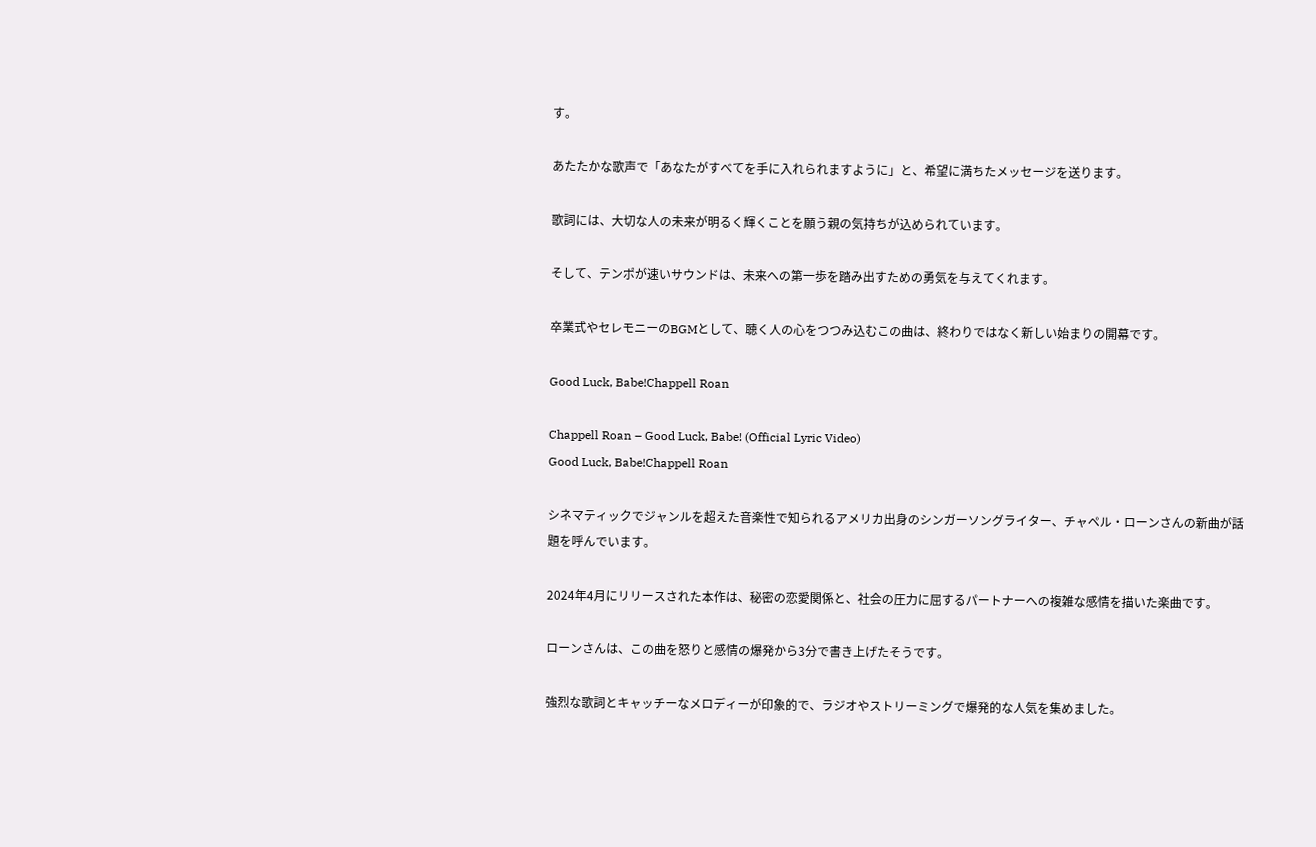す。

あたたかな歌声で「あなたがすべてを手に入れられますように」と、希望に満ちたメッセージを送ります。

歌詞には、大切な人の未来が明るく輝くことを願う親の気持ちが込められています。

そして、テンポが速いサウンドは、未来への第一歩を踏み出すための勇気を与えてくれます。

卒業式やセレモニーのBGMとして、聴く人の心をつつみ込むこの曲は、終わりではなく新しい始まりの開幕です。

Good Luck, Babe!Chappell Roan

Chappell Roan – Good Luck, Babe! (Official Lyric Video)
Good Luck, Babe!Chappell Roan

シネマティックでジャンルを超えた音楽性で知られるアメリカ出身のシンガーソングライター、チャペル・ローンさんの新曲が話題を呼んでいます。

2024年4月にリリースされた本作は、秘密の恋愛関係と、社会の圧力に屈するパートナーへの複雑な感情を描いた楽曲です。

ローンさんは、この曲を怒りと感情の爆発から3分で書き上げたそうです。

強烈な歌詞とキャッチーなメロディーが印象的で、ラジオやストリーミングで爆発的な人気を集めました。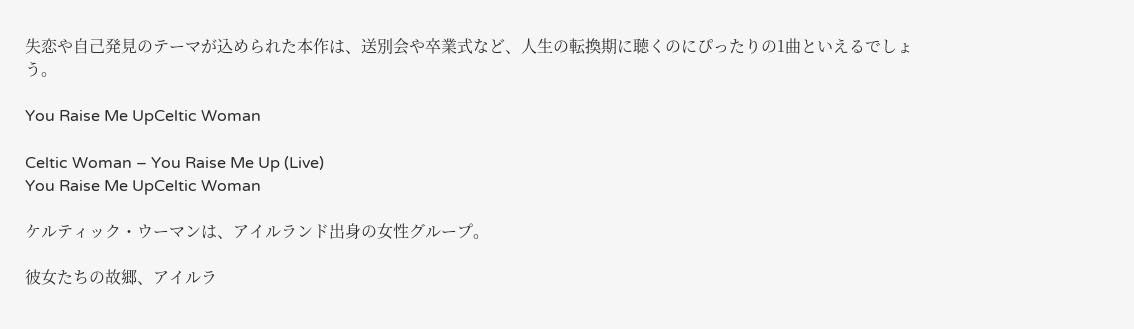失恋や自己発見のテーマが込められた本作は、送別会や卒業式など、人生の転換期に聴くのにぴったりの1曲といえるでしょう。

You Raise Me UpCeltic Woman

Celtic Woman – You Raise Me Up (Live)
You Raise Me UpCeltic Woman

ケルティック・ウーマンは、アイルランド出身の女性グループ。

彼女たちの故郷、アイルラ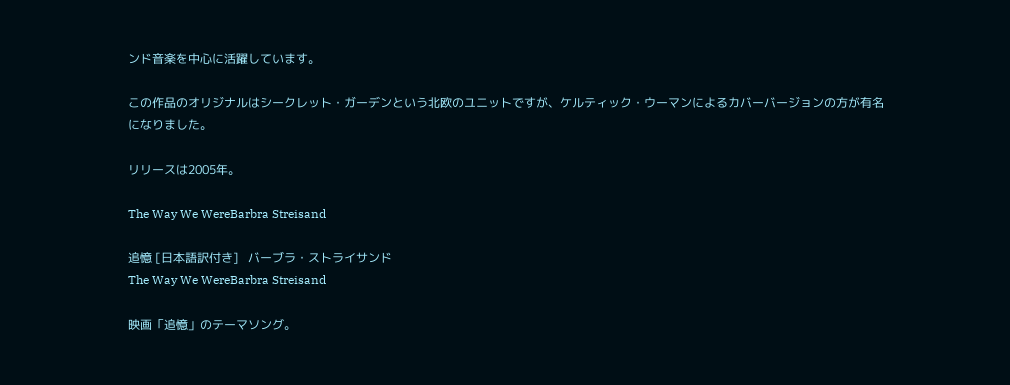ンド音楽を中心に活躍しています。

この作品のオリジナルはシークレット・ガーデンという北欧のユニットですが、ケルティック・ウーマンによるカバーバージョンの方が有名になりました。

リリースは2005年。

The Way We WereBarbra Streisand

追憶 [日本語訳付き]   バーブラ・ストライサンド
The Way We WereBarbra Streisand

映画「追憶」のテーマソング。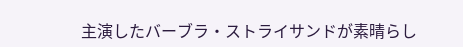主演したバーブラ・ストライサンドが素晴らし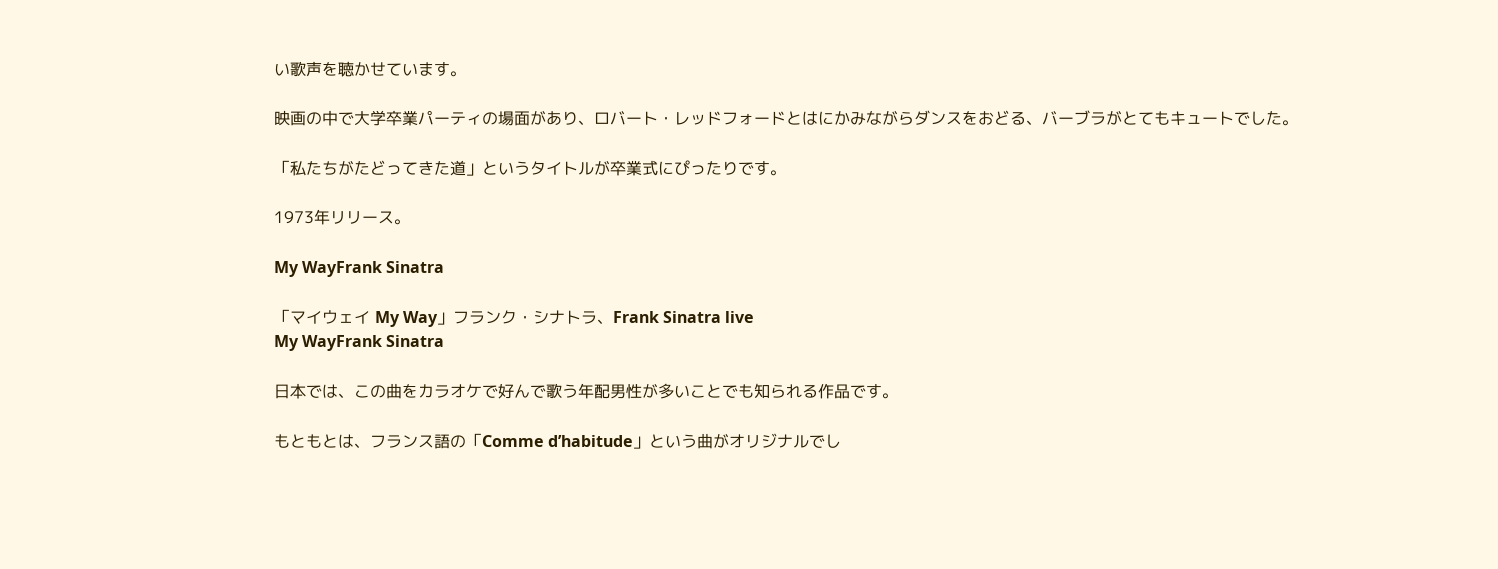い歌声を聴かせています。

映画の中で大学卒業パーティの場面があり、ロバート・レッドフォードとはにかみながらダンスをおどる、バーブラがとてもキュートでした。

「私たちがたどってきた道」というタイトルが卒業式にぴったりです。

1973年リリース。

My WayFrank Sinatra

「マイウェイ My Way」フランク・シナトラ、Frank Sinatra live
My WayFrank Sinatra

日本では、この曲をカラオケで好んで歌う年配男性が多いことでも知られる作品です。

もともとは、フランス語の「Comme d’habitude」という曲がオリジナルでし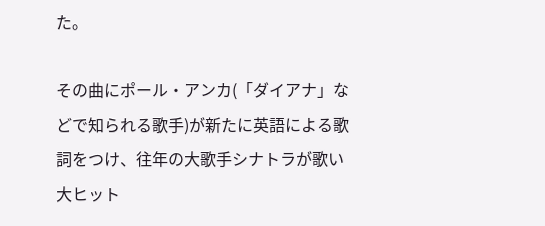た。

その曲にポール・アンカ(「ダイアナ」などで知られる歌手)が新たに英語による歌詞をつけ、往年の大歌手シナトラが歌い大ヒット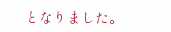となりました。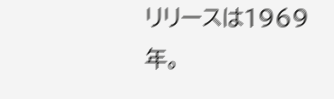リリースは1969年。